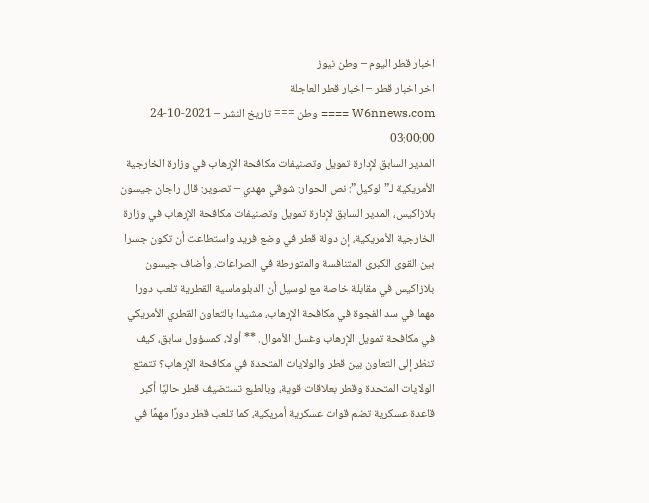اخبار قطر اليوم – وطن نيوز
اخر اخبار قطر – اخبار قطر العاجلة
W6nnews.com ==== وطن === تاريخ النشر – 2021-10-24 03:00:00
المدير السابق لإدارة تمويل وتصنيفات مكافحة الإرهاب في وزارة الخارجية الأمريكية لـ”لوكيل”: نص الحوار: شوقي مهدي – تصوير: قال راجان جيسون بلازاكيس، المدير السابق لإدارة تمويل وتصنيفات مكافحة الإرهاب في وزارة الخارجية الأمريكية، إن دولة قطر في وضع فريد واستطاعت أن تكون جسرا بين القوى الكبرى المتنافسة والمتورطة في الصراعات. وأضاف جيسون بلازاكيس في مقابلة خاصة مع لوسيل أن الدبلوماسية القطرية تلعب دورا مهما في سد الفجوة في مكافحة الإرهاب، مشيدا بالتعاون القطري الأمريكي في مكافحة تمويل الإرهاب وغسل الأموال. ** أولا، كمسؤول سابق، كيف تنظر إلى التعاون بين قطر والولايات المتحدة في مكافحة الإرهاب؟ تتمتع الولايات المتحدة وقطر بعلاقات قوية، وبالطبع تستضيف قطر حاليًا أكبر قاعدة عسكرية تضم قوات عسكرية أمريكية، كما تلعب قطر دورًا مهمًا في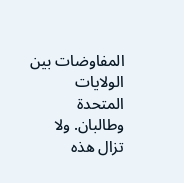المفاوضات بين الولايات المتحدة وطالبان. ولا تزال هذه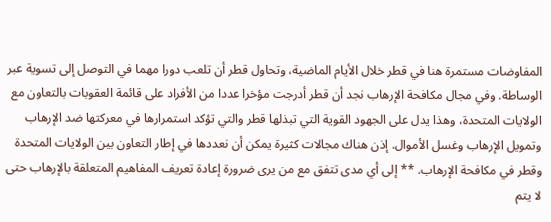المفاوضات مستمرة هنا في قطر خلال الأيام الماضية، وتحاول قطر أن تلعب دورا مهما في التوصل إلى تسوية عبر الوساطة. وفي مجال مكافحة الإرهاب نجد أن قطر أدرجت مؤخرا عددا من الأفراد على قائمة العقوبات بالتعاون مع الولايات المتحدة، وهذا يدل على الجهود القوية التي تبذلها قطر والتي تؤكد استمرارها في معركتها ضد الإرهاب وتمويل الإرهاب وغسل الأموال. إذن هناك مجالات كثيرة يمكن أن نعددها في إطار التعاون بين الولايات المتحدة وقطر في مكافحة الإرهاب. ** إلى أي مدى تتفق مع من يرى ضرورة إعادة تعريف المفاهيم المتعلقة بالإرهاب حتى لا يتم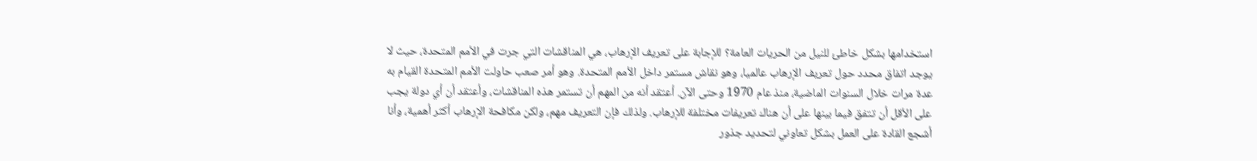استخدامها بشكل خاطئ للنيل من الحريات العامة؟ للإجابة على تعريف الإرهاب، هي المناقشات التي جرت في الأمم المتحدة، حيث لا يوجد اتفاق محدد حول تعريف الإرهاب عالميا، وهو نقاش مستمر داخل الأمم المتحدة. وهو أمر صعب حاولت الأمم المتحدة القيام به عدة مرات خلال السنوات الماضية، منذ عام 1970 وحتى الآن. أعتقد أنه من المهم أن تستمر هذه المناقشات، وأعتقد أن أي دولة يجب على الأقل أن تتفق فيما بينها على أن هناك تعريفات مختلفة للإرهاب. ولذلك فإن التعريف مهم، ولكن مكافحة الإرهاب أكثر أهمية، وأنا أشجع القادة على العمل بشكل تعاوني لتحديد جذور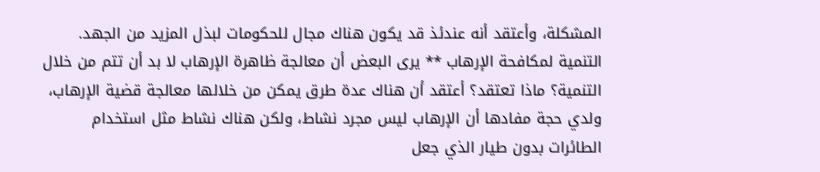المشكلة، وأعتقد أنه عندئذ قد يكون هناك مجال للحكومات لبذل المزيد من الجهد. التنمية لمكافحة الإرهاب ** يرى البعض أن معالجة ظاهرة الإرهاب لا بد أن تتم من خلال التنمية؟ ماذا تعتقد؟ أعتقد أن هناك عدة طرق يمكن من خلالها معالجة قضية الإرهاب، ولدي حجة مفادها أن الإرهاب ليس مجرد نشاط، ولكن هناك نشاط مثل استخدام الطائرات بدون طيار الذي جعل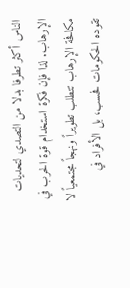الناس أكثر تطرفا بدلا من التصدي لتحديات الإرهاب. لذا فإن فكرة استخدام قوة الحرب في مكافحة الإرهاب تتطلب تطويراً ونهجاً مجتمعياً لا تقوده الحكومات فحسب، بل الأفراد في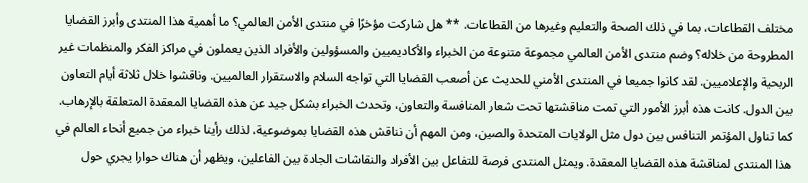مختلف القطاعات، بما في ذلك الصحة والتعليم وغيرها من القطاعات. ** هل شاركت مؤخرًا في منتدى الأمن العالمي؟ ما أهمية هذا المنتدى وأبرز القضايا المطروحة من خلاله؟ وضم منتدى الأمن العالمي مجموعة متنوعة من الخبراء والأكاديميين والمسؤولين والأفراد الذين يعملون في مراكز الفكر والمنظمات غير الربحية والإعلاميين. لقد كانوا جميعا في المنتدى الأمني للحديث عن أصعب القضايا التي تواجه السلام والاستقرار العالميين. وناقشوا خلال ثلاثة أيام التعاون بين الدول. كانت هذه أبرز الأمور التي تمت مناقشتها تحت شعار المنافسة والتعاون، وتحدث الخبراء بشكل جيد عن هذه القضايا المعقدة المتعلقة بالإرهاب. كما تناول المؤتمر التنافس بين دول مثل الولايات المتحدة والصين، ومن المهم أن نناقش هذه القضايا بموضوعية، لذلك رأينا خبراء من جميع أنحاء العالم في هذا المنتدى لمناقشة هذه القضايا المعقدة. ويمثل المنتدى فرصة للتفاعل بين الأفراد والنقاشات الجادة بين الفاعلين، ويظهر أن هناك حوارا يجري حول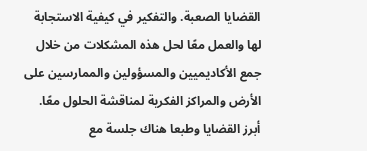القضايا الصعبة. والتفكير في كيفية الاستجابة لها والعمل معًا لحل هذه المشكلات من خلال جمع الأكاديميين والمسؤولين والممارسين على الأرض والمراكز الفكرية لمناقشة الحلول معًا. أبرز القضايا وطبعا هناك جلسة مع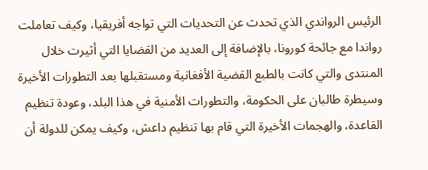الرئيس الرواندي الذي تحدث عن التحديات التي تواجه أفريقيا، وكيف تعاملت رواندا مع جائحة كورونا، بالإضافة إلى العديد من القضايا التي أثيرت خلال المنتدى والتي كانت بالطبع القضية الأفغانية ومستقبلها بعد التطورات الأخيرة وسيطرة طالبان على الحكومة، والتطورات الأمنية في هذا البلد، وعودة تنظيم القاعدة، والهجمات الأخيرة التي قام بها تنظيم داعش، وكيف يمكن للدولة أن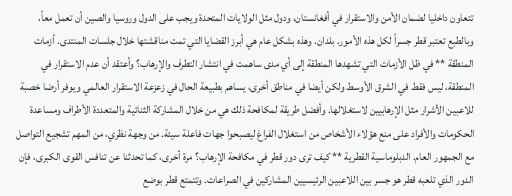تتعاون داخليا لضمان الأمن والاستقرار في أفغانستان، ودول مثل الولايات المتحدة ويجب على الدول وروسيا والصين أن تعمل معاً، وبالطبع تعتبر قطر جسراً لكل هذه الأمور. بلدان. وهذه بشكل عام هي أبرز القضايا التي تمت مناقشتها خلال جلسات المنتدى. أزمات المنطقة ** في ظل الأزمات التي تشهدها المنطقة إلى أي مدى ساهمت في انتشار التطرف والإرهاب؟ وأعتقد أن عدم الاستقرار في المنطقة، ليس فقط في الشرق الأوسط ولكن أيضا في مناطق أخرى، يساهم بطبيعة الحال في زعزعة الاستقرار العالمي ويوفر أرضا خصبة للاعبين الأشرار مثل الإرهابيين لاستغلالها. وأفضل طريقة لمكافحة ذلك هي من خلال المشاركة الثنائية والمتعددة الأطراف ومساعدة الحكومات والأفراد على منع هؤلاء الأشخاص من استغلال الفراغ ليصبحوا جهات فاعلة سيئة. من وجهة نظري، من المهم تشجيع التواصل مع الجمهور العام. الدبلوماسية القطرية ** كيف ترى دور قطر في مكافحة الإرهاب؟ مرة أخرى، كما تحدثنا عن تنافس القوى الكبرى، فإن الدور الذي تلعبه قطر هو جسر بين اللاعبين الرئيسيين المشاركين في الصراعات. وتتمتع قطر بوضع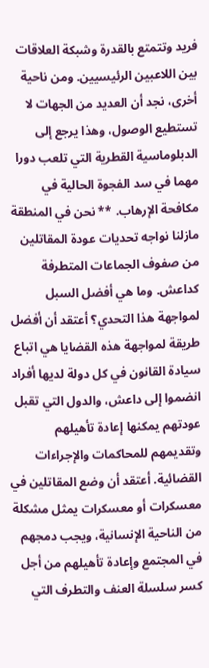فريد وتتمتع بالقدرة وشبكة العلاقات بين اللاعبين الرئيسيين. ومن ناحية أخرى، نجد أن العديد من الجهات لا تستطيع الوصول، وهذا يرجع إلى الدبلوماسية القطرية التي تلعب دورا مهما في سد الفجوة الحالية في مكافحة الإرهاب. ** نحن في المنطقة مازلنا نواجه تحديات عودة المقاتلين من صفوف الجماعات المتطرفة كداعش. وما هي أفضل السبل لمواجهة هذا التحدي؟ أعتقد أن أفضل طريقة لمواجهة هذه القضايا هي اتباع سيادة القانون في كل دولة لديها أفراد انضموا إلى داعش، والدول التي تقبل عودتهم يمكنها إعادة تأهيلهم وتقديمهم للمحاكمات والإجراءات القضائية. أعتقد أن وضع المقاتلين في معسكرات أو معسكرات يمثل مشكلة من الناحية الإنسانية، ويجب دمجهم في المجتمع وإعادة تأهيلهم من أجل كسر سلسلة العنف والتطرف التي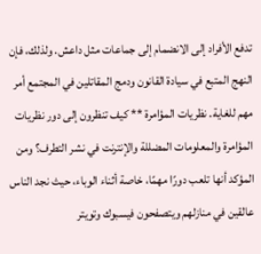تدفع الأفراد إلى الانضمام إلى جماعات مثل داعش. ولذلك، فإن النهج المتبع في سيادة القانون ودمج المقاتلين في المجتمع أمر مهم للغاية. نظريات المؤامرة ** كيف تنظرون إلى دور نظريات المؤامرة والمعلومات المضللة والإنترنت في نشر التطرف؟ ومن المؤكد أنها تلعب دورًا مهمًا، خاصة أثناء الوباء، حيث نجد الناس عالقين في منازلهم ويتصفحون فيسبوك وتويتر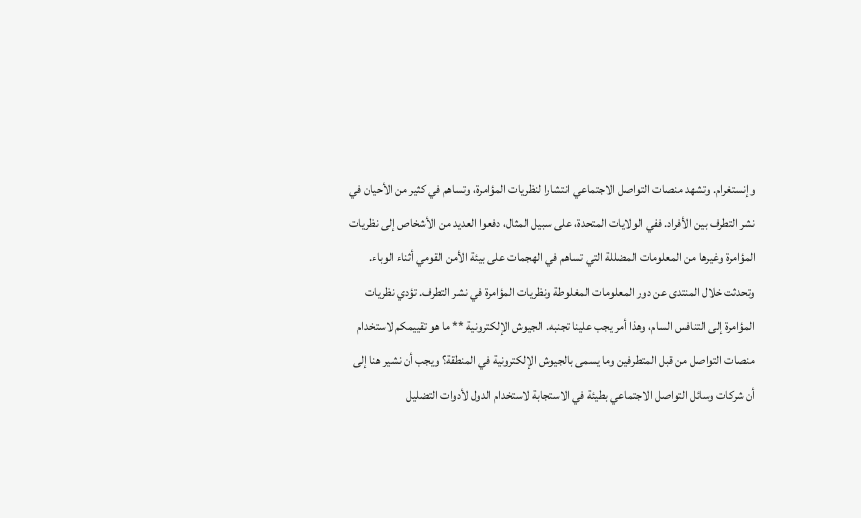وإنستغرام. وتشهد منصات التواصل الاجتماعي انتشارا لنظريات المؤامرة، وتساهم في كثير من الأحيان في نشر التطرف بين الأفراد. ففي الولايات المتحدة، على سبيل المثال، دفعوا العديد من الأشخاص إلى نظريات المؤامرة وغيرها من المعلومات المضللة التي تساهم في الهجمات على بيئة الأمن القومي أثناء الوباء. وتحدثت خلال المنتدى عن دور المعلومات المغلوطة ونظريات المؤامرة في نشر التطرف. تؤدي نظريات المؤامرة إلى التنافس السام، وهذا أمر يجب علينا تجنبه. الجيوش الإلكترونية ** ما هو تقييمكم لاستخدام منصات التواصل من قبل المتطرفين وما يسمى بالجيوش الإلكترونية في المنطقة؟ ويجب أن نشير هنا إلى أن شركات وسائل التواصل الاجتماعي بطيئة في الاستجابة لاستخدام الدول لأدوات التضليل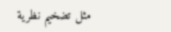مثل تضخيم نظرية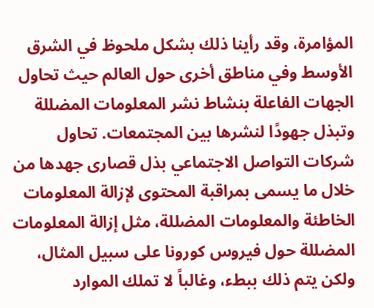المؤامرة، وقد رأينا ذلك بشكل ملحوظ في الشرق الأوسط وفي مناطق أخرى حول العالم حيث تحاول الجهات الفاعلة بنشاط نشر المعلومات المضللة وتبذل جهودًا لنشرها بين المجتمعات. تحاول شركات التواصل الاجتماعي بذل قصارى جهدها من خلال ما يسمى بمراقبة المحتوى لإزالة المعلومات الخاطئة والمعلومات المضللة، مثل إزالة المعلومات المضللة حول فيروس كورونا على سبيل المثال، ولكن يتم ذلك ببطء، وغالباً لا تملك الموارد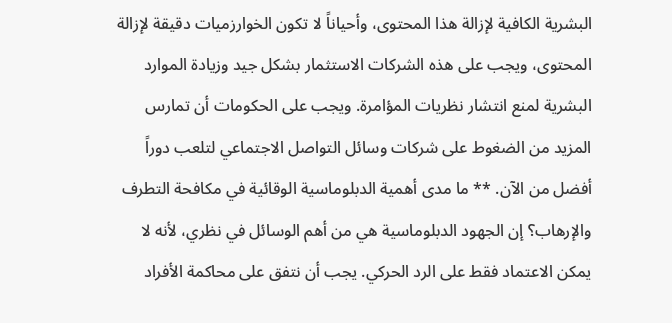البشرية الكافية لإزالة هذا المحتوى، وأحياناً لا تكون الخوارزميات دقيقة لإزالة المحتوى، ويجب على هذه الشركات الاستثمار بشكل جيد وزيادة الموارد البشرية لمنع انتشار نظريات المؤامرة. ويجب على الحكومات أن تمارس المزيد من الضغوط على شركات وسائل التواصل الاجتماعي لتلعب دوراً أفضل من الآن. ** ما مدى أهمية الدبلوماسية الوقائية في مكافحة التطرف والإرهاب؟ إن الجهود الدبلوماسية هي من أهم الوسائل في نظري، لأنه لا يمكن الاعتماد فقط على الرد الحركي. يجب أن نتفق على محاكمة الأفراد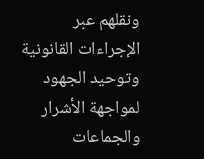ونقلهم عبر الإجراءات القانونية وتوحيد الجهود لمواجهة الأشرار والجماعات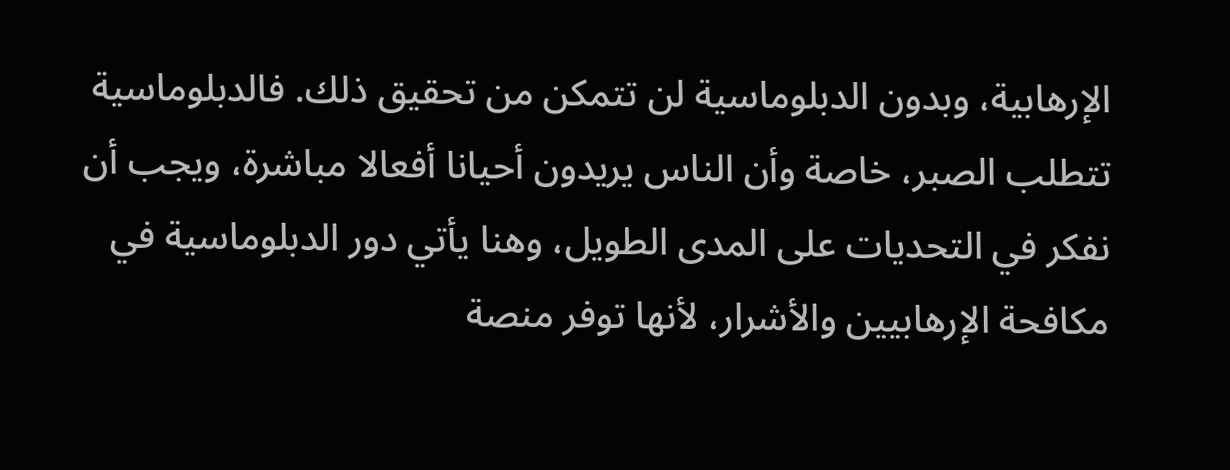الإرهابية، وبدون الدبلوماسية لن تتمكن من تحقيق ذلك. فالدبلوماسية تتطلب الصبر، خاصة وأن الناس يريدون أحيانا أفعالا مباشرة، ويجب أن نفكر في التحديات على المدى الطويل، وهنا يأتي دور الدبلوماسية في مكافحة الإرهابيين والأشرار، لأنها توفر منصة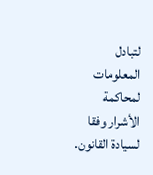لتبادل المعلومات لمحاكمة الأشرار وفقا لسيادة القانون.